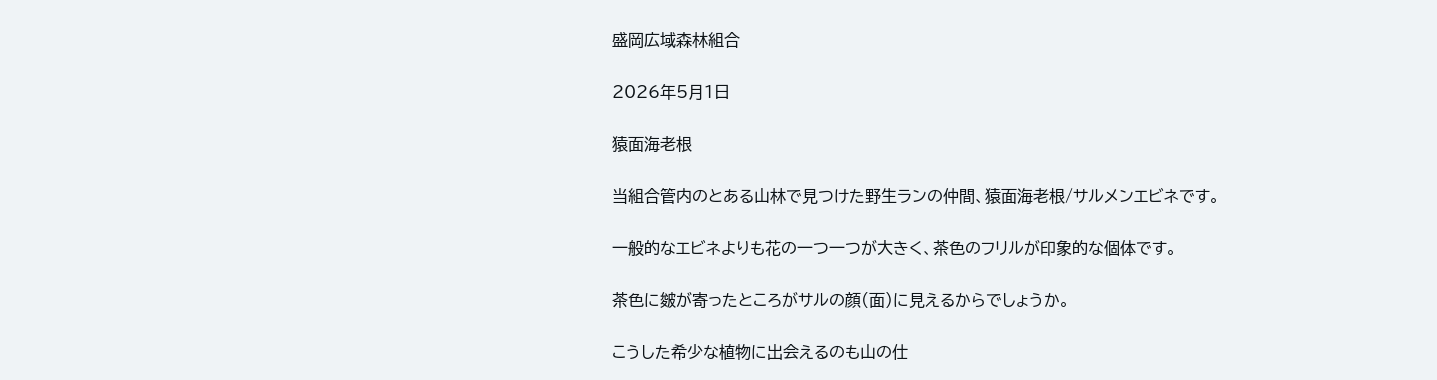盛岡広域森林組合

2026年5月1日

猿面海老根

当組合管内のとある山林で見つけた野生ランの仲間、猿面海老根/サルメンエビネです。

一般的なエビネよりも花の一つ一つが大きく、茶色のフリルが印象的な個体です。

茶色に皴が寄ったところがサルの顔(面)に見えるからでしょうか。

こうした希少な植物に出会えるのも山の仕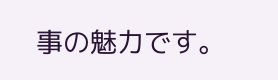事の魅力です。